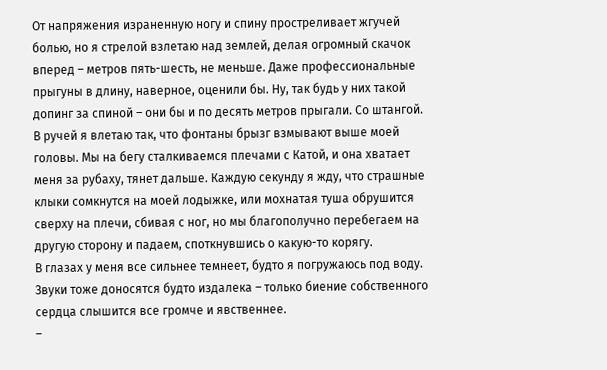От напряжения израненную ногу и спину простреливает жгучей болью, но я стрелой взлетаю над землей, делая огромный скачок вперед – метров пять-шесть, не меньше. Даже профессиональные прыгуны в длину, наверное, оценили бы. Ну, так будь у них такой допинг за спиной – они бы и по десять метров прыгали. Со штангой.
В ручей я влетаю так, что фонтаны брызг взмывают выше моей головы. Мы на бегу сталкиваемся плечами с Катой, и она хватает меня за рубаху, тянет дальше. Каждую секунду я жду, что страшные клыки сомкнутся на моей лодыжке, или мохнатая туша обрушится сверху на плечи, сбивая с ног, но мы благополучно перебегаем на другую сторону и падаем, споткнувшись о какую-то корягу.
В глазах у меня все сильнее темнеет, будто я погружаюсь под воду. Звуки тоже доносятся будто издалека – только биение собственного сердца слышится все громче и явственнее.
–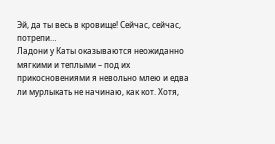Эй, да ты весь в кровище! Сейчас, сейчас, потрепи…
Ладони у Каты оказываются неожиданно мягкими и теплыми – под их прикосновениями я невольно млею и едва ли мурлыкать не начинаю, как кот. Хотя,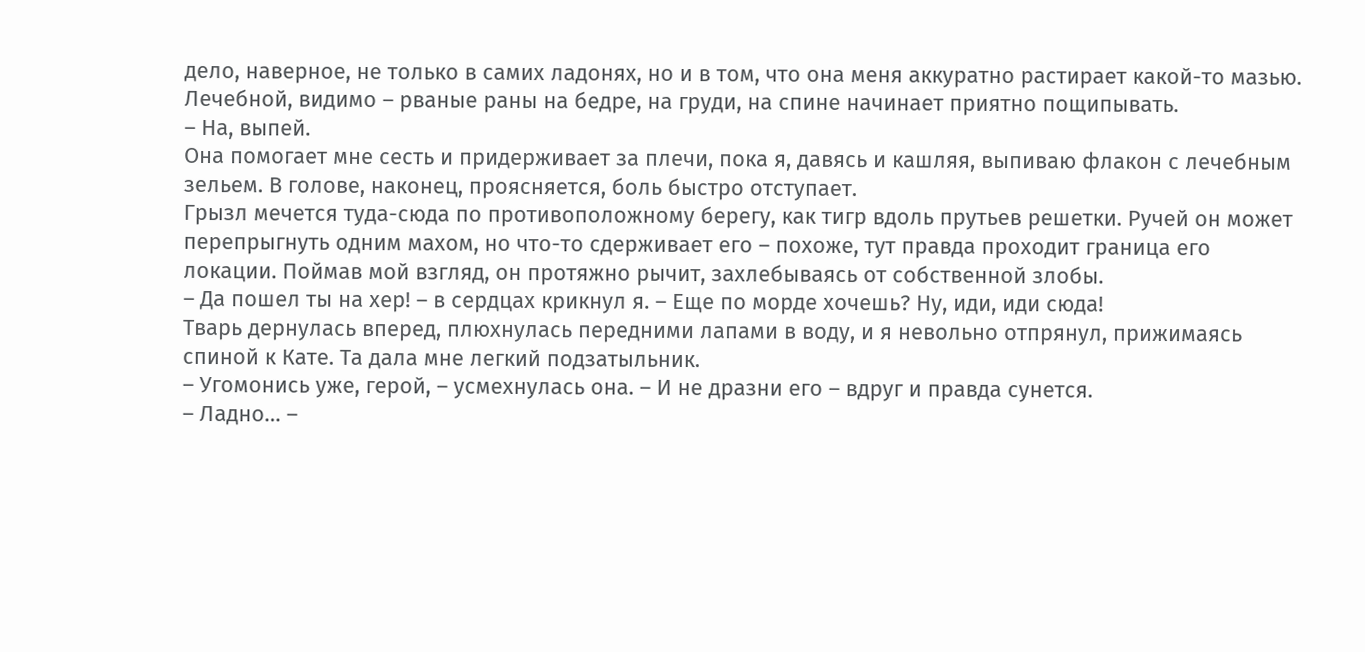дело, наверное, не только в самих ладонях, но и в том, что она меня аккуратно растирает какой-то мазью. Лечебной, видимо – рваные раны на бедре, на груди, на спине начинает приятно пощипывать.
– На, выпей.
Она помогает мне сесть и придерживает за плечи, пока я, давясь и кашляя, выпиваю флакон с лечебным зельем. В голове, наконец, проясняется, боль быстро отступает.
Грызл мечется туда-сюда по противоположному берегу, как тигр вдоль прутьев решетки. Ручей он может перепрыгнуть одним махом, но что-то сдерживает его – похоже, тут правда проходит граница его локации. Поймав мой взгляд, он протяжно рычит, захлебываясь от собственной злобы.
– Да пошел ты на хер! – в сердцах крикнул я. – Еще по морде хочешь? Ну, иди, иди сюда!
Тварь дернулась вперед, плюхнулась передними лапами в воду, и я невольно отпрянул, прижимаясь спиной к Кате. Та дала мне легкий подзатыльник.
– Угомонись уже, герой, – усмехнулась она. – И не дразни его – вдруг и правда сунется.
– Ладно… –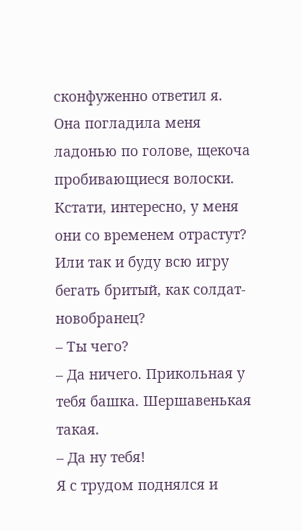сконфуженно ответил я.
Она погладила меня ладонью по голове, щекоча пробивающиеся волоски. Кстати, интересно, у меня они со временем отрастут? Или так и буду всю игру бегать бритый, как солдат-новобранец?
– Ты чего?
– Да ничего. Прикольная у тебя башка. Шершавенькая такая.
– Да ну тебя!
Я с трудом поднялся и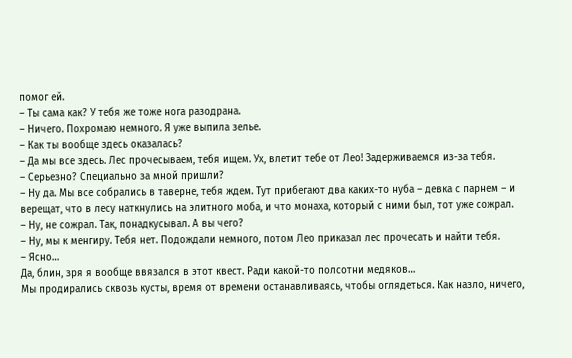помог ей.
– Ты сама как? У тебя же тоже нога разодрана.
– Ничего. Похромаю немного. Я уже выпила зелье.
– Как ты вообще здесь оказалась?
– Да мы все здесь. Лес прочесываем, тебя ищем. Ух, влетит тебе от Лео! Задерживаемся из-за тебя.
– Серьезно? Специально за мной пришли?
– Ну да. Мы все собрались в таверне, тебя ждем. Тут прибегают два каких-то нуба – девка с парнем – и верещат, что в лесу наткнулись на элитного моба, и что монаха, который с ними был, тот уже сожрал.
– Ну, не сожрал. Так, понадкусывал. А вы чего?
– Ну, мы к менгиру. Тебя нет. Подождали немного, потом Лео приказал лес прочесать и найти тебя.
– Ясно…
Да, блин, зря я вообще ввязался в этот квест. Ради какой-то полсотни медяков…
Мы продирались сквозь кусты, время от времени останавливаясь, чтобы оглядеться. Как назло, ничего,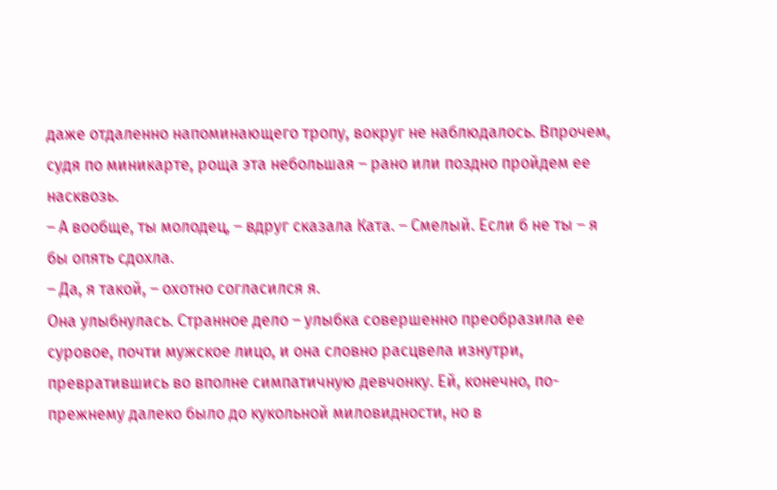даже отдаленно напоминающего тропу, вокруг не наблюдалось. Впрочем, судя по миникарте, роща эта небольшая – рано или поздно пройдем ее насквозь.
– А вообще, ты молодец, – вдруг сказала Ката. – Смелый. Если б не ты – я бы опять сдохла.
– Да, я такой, – охотно согласился я.
Она улыбнулась. Странное дело – улыбка совершенно преобразила ее суровое, почти мужское лицо, и она словно расцвела изнутри, превратившись во вполне симпатичную девчонку. Ей, конечно, по-прежнему далеко было до кукольной миловидности, но в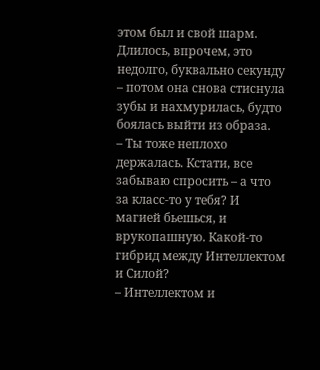этом был и свой шарм.
Длилось, впрочем, это недолго, буквально секунду – потом она снова стиснула зубы и нахмурилась, будто боялась выйти из образа.
– Ты тоже неплохо держалась. Кстати, все забываю спросить – а что за класс-то у тебя? И магией бьешься, и врукопашную. Какой-то гибрид между Интеллектом и Силой?
– Интеллектом и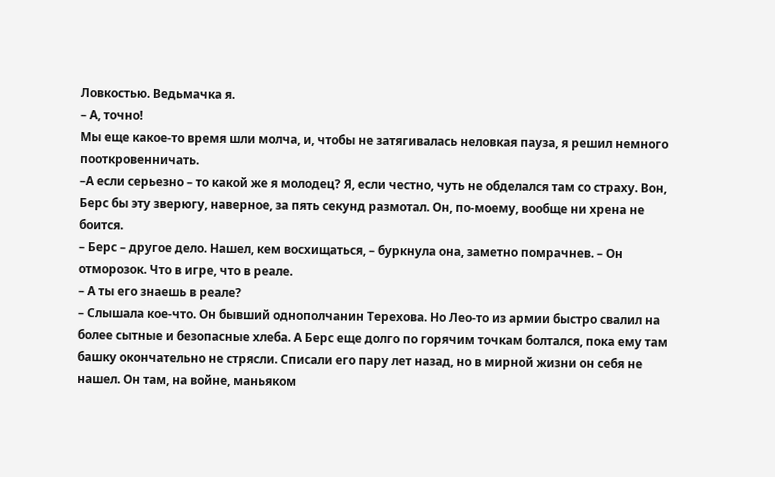Ловкостью. Ведьмачка я.
– А, точно!
Мы еще какое-то время шли молча, и, чтобы не затягивалась неловкая пауза, я решил немного пооткровенничать.
–А если серьезно – то какой же я молодец? Я, если честно, чуть не обделался там со страху. Вон, Берс бы эту зверюгу, наверное, за пять секунд размотал. Он, по-моему, вообще ни хрена не боится.
– Берс – другое дело. Нашел, кем восхищаться, – буркнула она, заметно помрачнев. – Он отморозок. Что в игре, что в реале.
– А ты его знаешь в реале?
– Слышала кое-что. Он бывший однополчанин Терехова. Но Лео-то из армии быстро свалил на более сытные и безопасные хлеба. А Берс еще долго по горячим точкам болтался, пока ему там башку окончательно не стрясли. Списали его пару лет назад, но в мирной жизни он себя не нашел. Он там, на войне, маньяком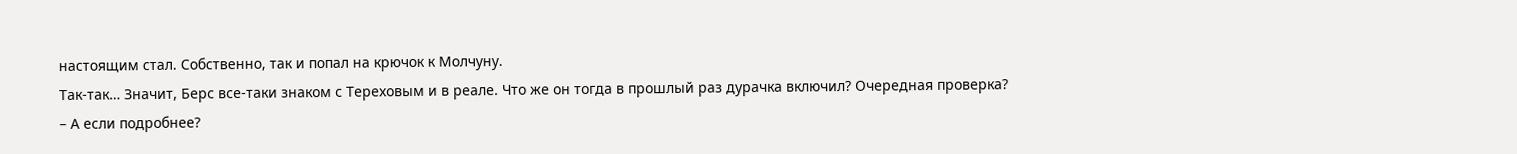настоящим стал. Собственно, так и попал на крючок к Молчуну.
Так-так… Значит, Берс все-таки знаком с Тереховым и в реале. Что же он тогда в прошлый раз дурачка включил? Очередная проверка?
– А если подробнее?